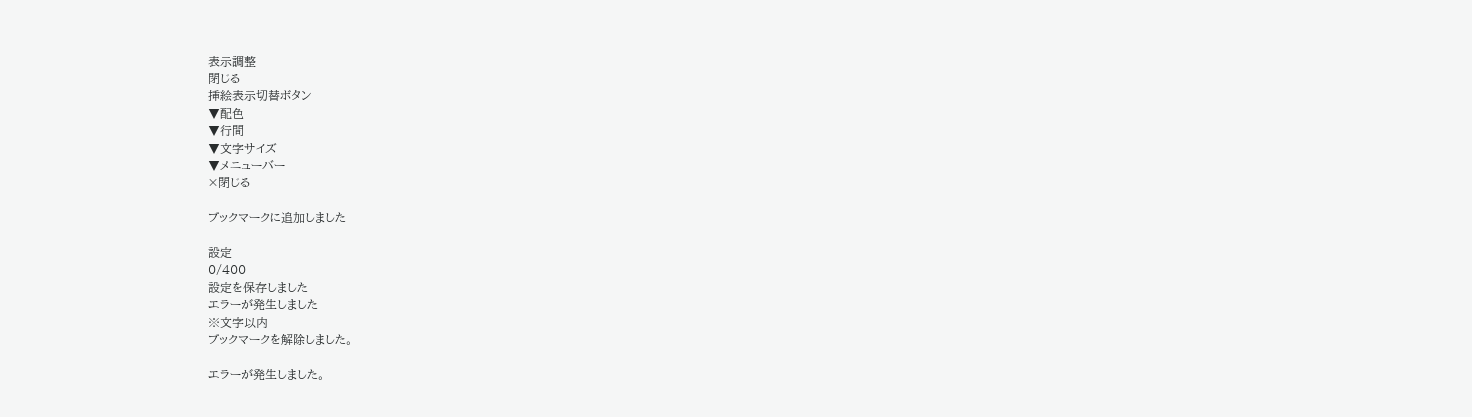表示調整
閉じる
挿絵表示切替ボタン
▼配色
▼行間
▼文字サイズ
▼メニューバー
×閉じる

ブックマークに追加しました

設定
0/400
設定を保存しました
エラーが発生しました
※文字以内
ブックマークを解除しました。

エラーが発生しました。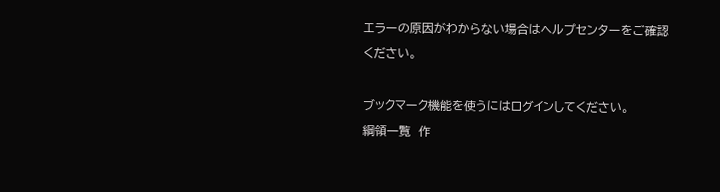エラーの原因がわからない場合はヘルプセンターをご確認ください。

ブックマーク機能を使うにはログインしてください。
綱領一覧  作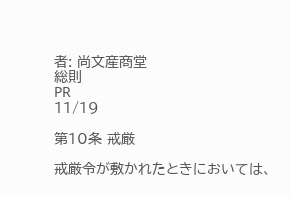者: 尚文産商堂
総則
PR
11/19

第10条 戒厳

戒厳令が敷かれたときにおいては、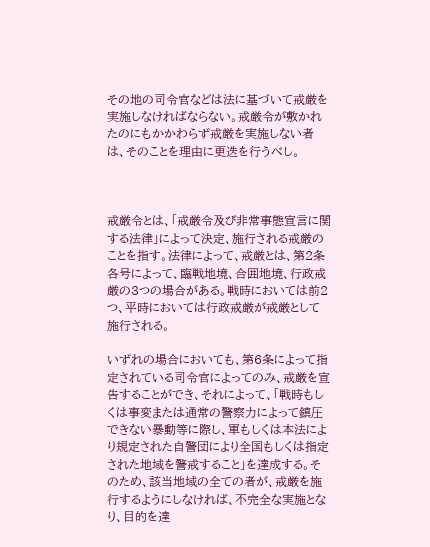その地の司令官などは法に基づいて戒厳を実施しなければならない。戒厳令が敷かれたのにもかかわらず戒厳を実施しない者は、そのことを理由に更迭を行うべし。



戒厳令とは、「戒厳令及び非常事態宣言に関する法律」によって決定、施行される戒厳のことを指す。法律によって、戒厳とは、第2条各号によって、臨戦地境、合囲地境、行政戒厳の3つの場合がある。戦時においては前2つ、平時においては行政戒厳が戒厳として施行される。

いずれの場合においても、第6条によって指定されている司令官によってのみ、戒厳を宣告することができ、それによって、「戦時もしくは事変または通常の警察力によって鎮圧できない暴動等に際し、軍もしくは本法により規定された自警団により全国もしくは指定された地域を警戒すること」を達成する。そのため、該当地域の全ての者が、戒厳を施行するようにしなければ、不完全な実施となり、目的を達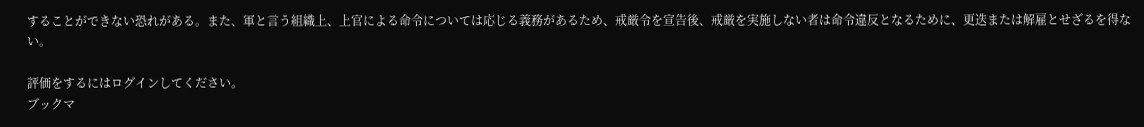することができない恐れがある。また、軍と言う組織上、上官による命令については応じる義務があるため、戒厳令を宣告後、戒厳を実施しない者は命令違反となるために、更迭または解雇とせざるを得ない。

評価をするにはログインしてください。
ブックマ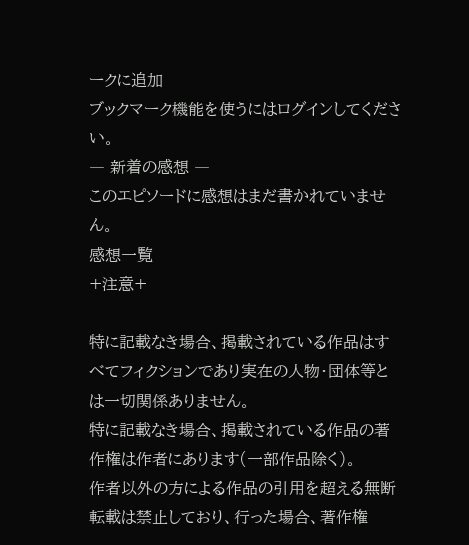ークに追加
ブックマーク機能を使うにはログインしてください。
― 新着の感想 ―
このエピソードに感想はまだ書かれていません。
感想一覧
+注意+

特に記載なき場合、掲載されている作品はすべてフィクションであり実在の人物・団体等とは一切関係ありません。
特に記載なき場合、掲載されている作品の著作権は作者にあります(一部作品除く)。
作者以外の方による作品の引用を超える無断転載は禁止しており、行った場合、著作権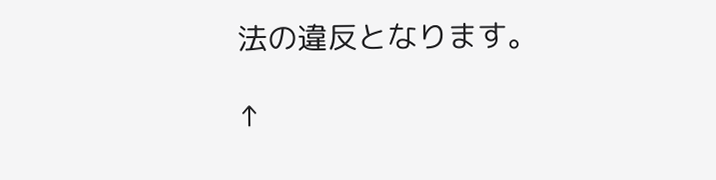法の違反となります。

↑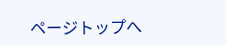ページトップへ